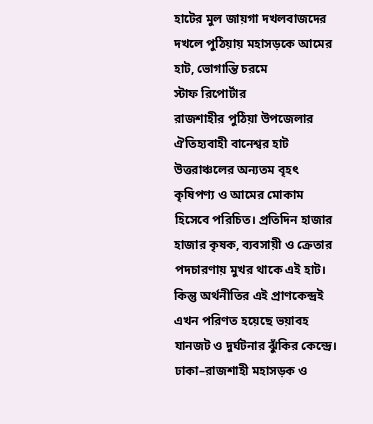হাটের মুল জায়গা দখলবাজদের দখলে পুঠিয়ায় মহাসড়কে আমের হাট, ভোগান্তি চরমে
স্টাফ রিপোর্টার
রাজশাহীর পুঠিয়া উপজেলার ঐতিহ্যবাহী বানেশ্বর হাট উত্তরাঞ্চলের অন্যতম বৃহৎ কৃষিপণ্য ও আমের মোকাম হিসেবে পরিচিত। প্রতিদিন হাজার হাজার কৃষক, ব্যবসায়ী ও ক্রেতার পদচারণায় মুখর থাকে এই হাট। কিন্তু অর্থনীতির এই প্রাণকেন্দ্রই এখন পরিণত হয়েছে ভয়াবহ যানজট ও দুর্ঘটনার ঝুঁকির কেন্দ্রে। ঢাকা–রাজশাহী মহাসড়ক ও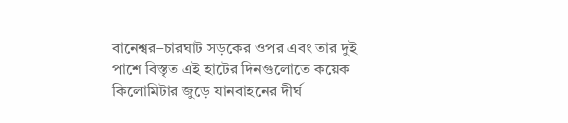বানেশ্বর–চারঘাট সড়কের ওপর এবং তার দুই পাশে বিস্তৃত এই হাটের দিনগুলোতে কয়েক কিলোমিটার জুড়ে যানবাহনের দীর্ঘ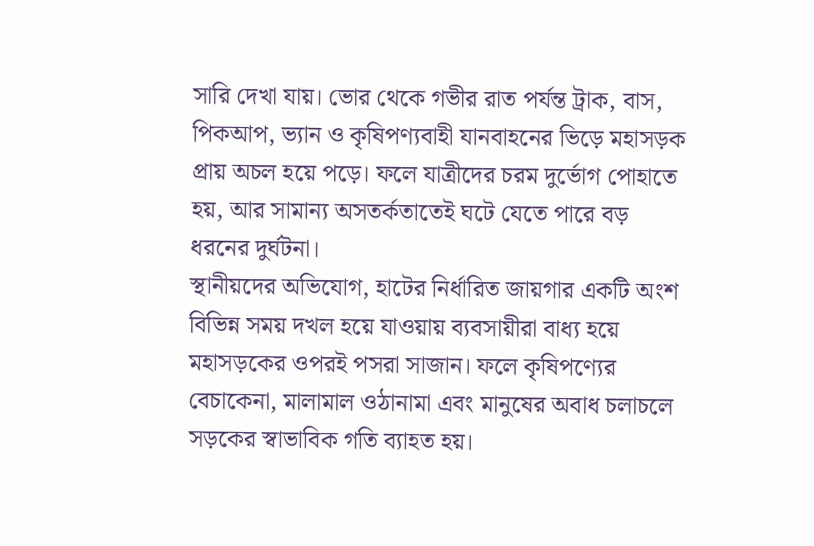সারি দেখা যায়। ভোর থেকে গভীর রাত পর্যন্ত ট্রাক, বাস, পিকআপ, ভ্যান ও কৃষিপণ্যবাহী যানবাহনের ভিড়ে মহাসড়ক প্রায় অচল হয়ে পড়ে। ফলে যাত্রীদের চরম দুর্ভোগ পোহাতে হয়, আর সামান্য অসতর্কতাতেই ঘটে যেতে পারে বড় ধরনের দুর্ঘটনা।
স্থানীয়দের অভিযোগ, হাটের নির্ধারিত জায়গার একটি অংশ বিভিন্ন সময় দখল হয়ে যাওয়ায় ব্যবসায়ীরা বাধ্য হয়ে মহাসড়কের ওপরই পসরা সাজান। ফলে কৃষিপণ্যের বেচাকেনা, মালামাল ওঠানামা এবং মানুষের অবাধ চলাচলে সড়কের স্বাভাবিক গতি ব্যাহত হয়।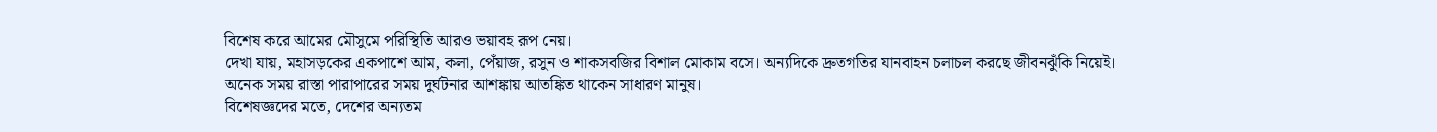বিশেষ করে আমের মৌসুমে পরিস্থিতি আরও ভয়াবহ রূপ নেয়।
দেখা যায়, মহাসড়কের একপাশে আম, কলা, পেঁয়াজ, রসুন ও শাকসবজির বিশাল মোকাম বসে। অন্যদিকে দ্রুতগতির যানবাহন চলাচল করছে জীবনঝুঁকি নিয়েই। অনেক সময় রাস্তা পারাপারের সময় দুর্ঘটনার আশঙ্কায় আতঙ্কিত থাকেন সাধারণ মানুষ।
বিশেষজ্ঞদের মতে, দেশের অন্যতম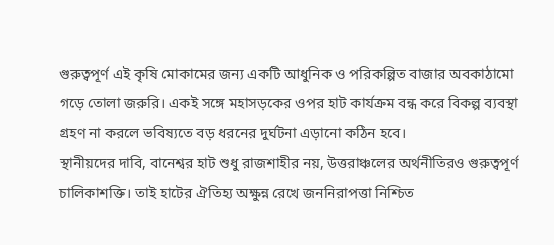গুরুত্বপূর্ণ এই কৃষি মোকামের জন্য একটি আধুনিক ও পরিকল্পিত বাজার অবকাঠামো গড়ে তোলা জরুরি। একই সঙ্গে মহাসড়কের ওপর হাট কার্যক্রম বন্ধ করে বিকল্প ব্যবস্থা গ্রহণ না করলে ভবিষ্যতে বড় ধরনের দুর্ঘটনা এড়ানো কঠিন হবে।
স্থানীয়দের দাবি, বানেশ্বর হাট শুধু রাজশাহীর নয়, উত্তরাঞ্চলের অর্থনীতিরও গুরুত্বপূর্ণ চালিকাশক্তি। তাই হাটের ঐতিহ্য অক্ষুন্ন রেখে জননিরাপত্তা নিশ্চিত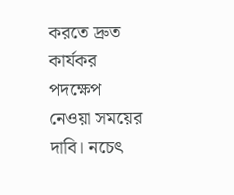করতে দ্রুত কার্যকর পদক্ষেপ নেওয়া সময়ের দাবি। নচেৎ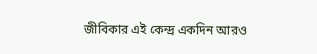জীবিকার এই কেন্দ্র একদিন আরও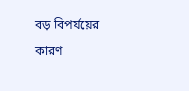বড় বিপর্যয়ের কারণ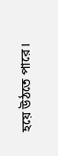হয়ে উঠতে পারে।